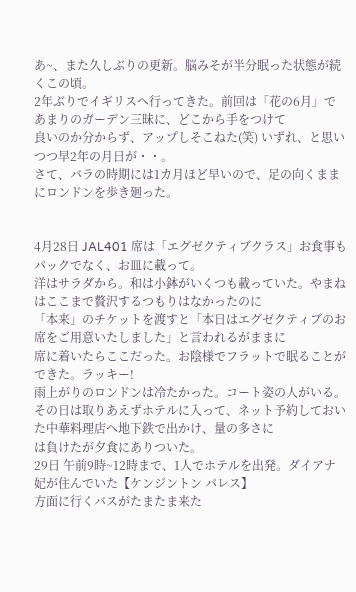あ~、また久しぶりの更新。脳みそが半分眠った状態が続くこの頃。
2年ぶりでイギリスへ行ってきた。前回は「花の6月」であまりのガーデン三昧に、どこから手をつけて
良いのか分からず、アップしそこねた(笑) いずれ、と思いつつ早2年の月日が・・。
さて、バラの時期には1カ月ほど早いので、足の向くままにロンドンを歩き廻った。


4月28日 JAL401 席は「エグゼクティブクラス」お食事もパックでなく、お皿に載って。
洋はサラダから。和は小鉢がいくつも載っていた。やまねはここまで贅沢するつもりはなかったのに
「本来」のチケットを渡すと「本日はエグゼクティブのお席をご用意いたしました」と言われるがままに
席に着いたらここだった。お陰様でフラットで眠ることができた。ラッキー!
雨上がりのロンドンは冷たかった。コート姿の人がいる。
その日は取りあえずホテルに入って、ネット予約しておいた中華料理店へ地下鉄で出かけ、量の多さに
は負けたが夕食にありついた。
29日 午前9時~12時まで、1人でホテルを出発。ダイアナ妃が住んでいた【ケンジントン パレス】
方面に行くバスがたまたま来た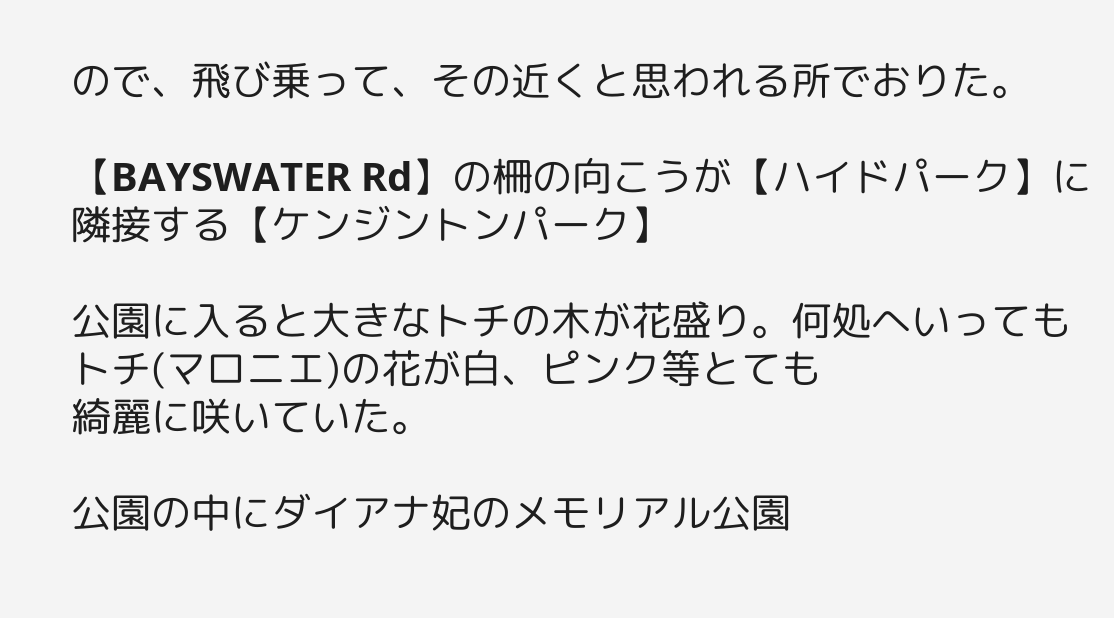ので、飛び乗って、その近くと思われる所でおりた。

【BAYSWATER Rd】の柵の向こうが【ハイドパーク】に隣接する【ケンジントンパーク】

公園に入ると大きなトチの木が花盛り。何処へいってもトチ(マロニエ)の花が白、ピンク等とても
綺麗に咲いていた。

公園の中にダイアナ妃のメモリアル公園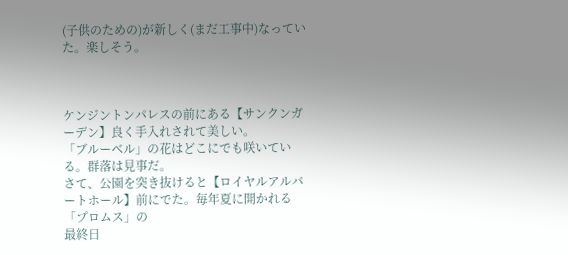(子供のための)が新しく(まだ工事中)なっていた。楽しそう。



ケンジントンパレスの前にある【サンクンガーデン】良く手入れされて美しい。
「ブルーベル」の花はどこにでも咲いている。群落は見事だ。
さて、公園を突き抜けると【ロイヤルアルバートホール】前にでた。毎年夏に開かれる「プロムス」の
最終日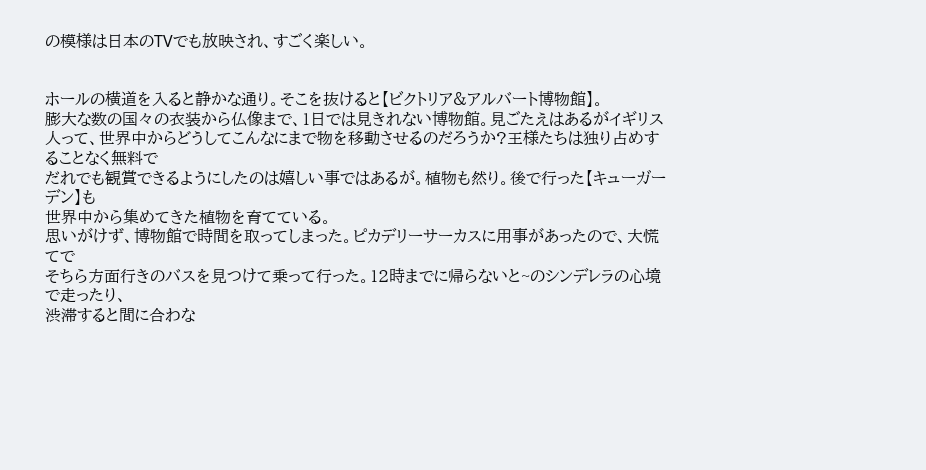の模様は日本のTVでも放映され、すごく楽しい。


ホールの横道を入ると静かな通り。そこを抜けると【ビクトリア&アルバート博物館】。
膨大な数の国々の衣装から仏像まで、1日では見きれない博物館。見ごたえはあるがイギリス人って、世界中からどうしてこんなにまで物を移動させるのだろうか?王様たちは独り占めすることなく無料で
だれでも観賞できるようにしたのは嬉しい事ではあるが。植物も然り。後で行った【キューガーデン】も
世界中から集めてきた植物を育てている。
思いがけず、博物館で時間を取ってしまった。ピカデリーサーカスに用事があったので、大慌てで
そちら方面行きのバスを見つけて乗って行った。12時までに帰らないと~のシンデレラの心境で走ったり、
渋滞すると間に合わな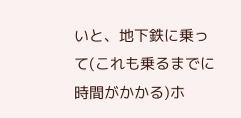いと、地下鉄に乗って(これも乗るまでに時間がかかる)ホ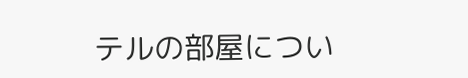テルの部屋につい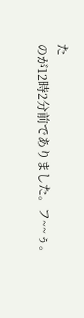た
のが12時2分前でありました。フ~~ぅ。